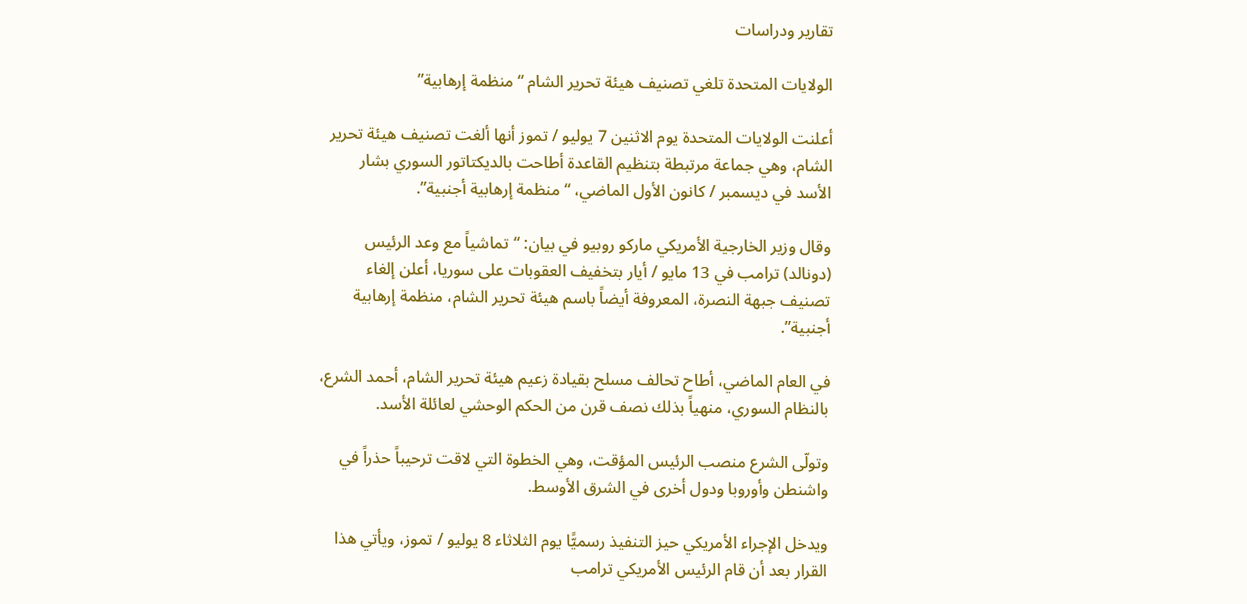تقارير ودراسات

الولايات المتحدة تلغي تصنيف هيئة تحرير الشام “منظمة إرهابية”

أعلنت الولايات المتحدة يوم الاثنين 7 يوليو / تموز أنها ألغت تصنيف هيئة تحرير الشام، وهي جماعة مرتبطة بتنظيم القاعدة أطاحت بالديكتاتور السوري بشار الأسد في ديسمبر / كانون الأول الماضي، “منظمة إرهابية أجنبية”.

وقال وزير الخارجية الأمريكي ماركو روبيو في بيان: “تماشياً مع وعد الرئيس (دونالد) ترامب في 13 مايو / أيار بتخفيف العقوبات على سوريا، أعلن إلغاء تصنيف جبهة النصرة، المعروفة أيضاً باسم هيئة تحرير الشام، منظمة إرهابية أجنبية”.

في العام الماضي، أطاح تحالف مسلح بقيادة زعيم هيئة تحرير الشام، أحمد الشرع، بالنظام السوري، منهياً بذلك نصف قرن من الحكم الوحشي لعائلة الأسد.

وتولّى الشرع منصب الرئيس المؤقت، وهي الخطوة التي لاقت ترحيباً حذراً في واشنطن وأوروبا ودول أخرى في الشرق الأوسط.

ويدخل الإجراء الأمريكي حيز التنفيذ رسميًّا يوم الثلاثاء 8 يوليو / تموز، ويأتي هذا القرار بعد أن قام الرئيس الأمريكي ترامب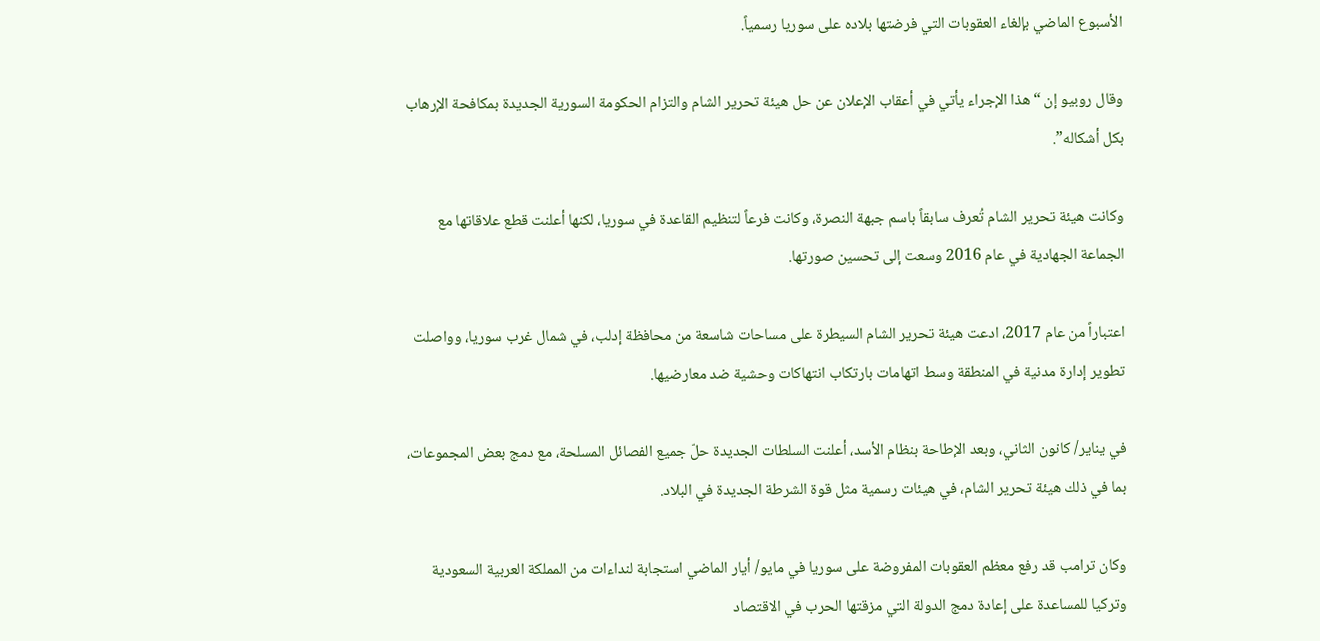الأسبوع الماضي بإلغاء العقوبات التي فرضتها بلاده على سوريا رسمياً.

وقال روبيو إن “هذا الإجراء يأتي في أعقاب الإعلان عن حل هيئة تحرير الشام والتزام الحكومة السورية الجديدة بمكافحة الإرهاب بكل أشكاله”.

وكانت هيئة تحرير الشام تُعرف سابقاً باسم جبهة النصرة، وكانت فرعاً لتنظيم القاعدة في سوريا، لكنها أعلنت قطع علاقاتها مع الجماعة الجهادية في عام 2016 وسعت إلى تحسين صورتها.

اعتباراً من عام 2017، ادعت هيئة تحرير الشام السيطرة على مساحات شاسعة من محافظة إدلب، في شمال غرب سوريا، وواصلت تطوير إدارة مدنية في المنطقة وسط اتهامات بارتكاب انتهاكات وحشية ضد معارضيها.

في يناير/ كانون الثاني، وبعد الإطاحة بنظام الأسد، أعلنت السلطات الجديدة حلّ جميع الفصائل المسلحة، مع دمج بعض المجموعات، بما في ذلك هيئة تحرير الشام، في هيئات رسمية مثل قوة الشرطة الجديدة في البلاد.

وكان ترامب قد رفع معظم العقوبات المفروضة على سوريا في مايو/ أيار الماضي استجابة لنداءات من المملكة العربية السعودية وتركيا للمساعدة على إعادة دمج الدولة التي مزقتها الحرب في الاقتصاد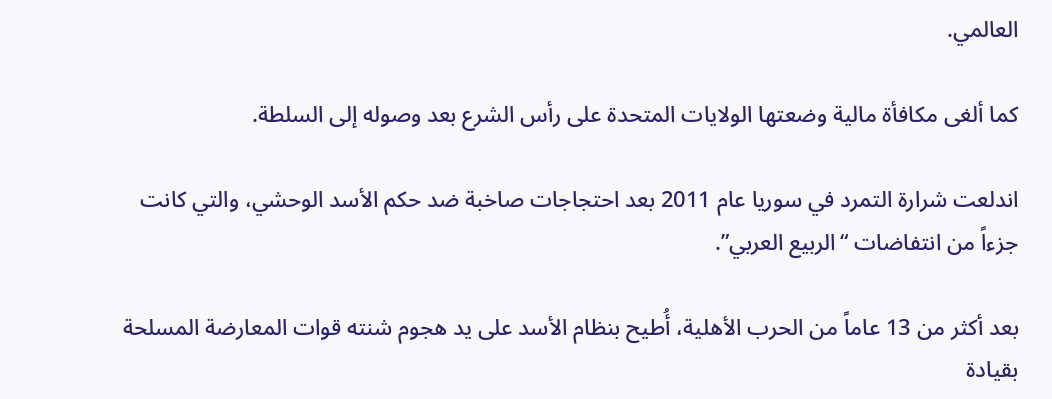العالمي.

كما ألغى مكافأة مالية وضعتها الولايات المتحدة على رأس الشرع بعد وصوله إلى السلطة.

اندلعت شرارة التمرد في سوريا عام 2011 بعد احتجاجات صاخبة ضد حكم الأسد الوحشي، والتي كانت جزءاً من انتفاضات “الربيع العربي”.

بعد أكثر من 13 عاماً من الحرب الأهلية، أُطيح بنظام الأسد على يد هجوم شنته قوات المعارضة المسلحة بقيادة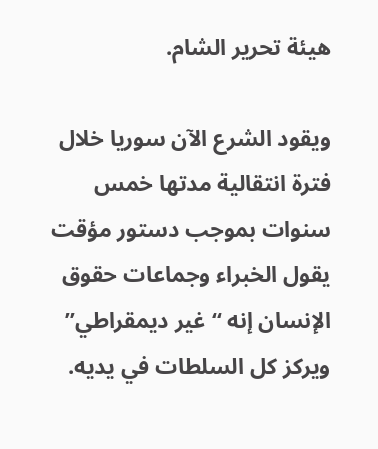هيئة تحرير الشام.

ويقود الشرع الآن سوريا خلال فترة انتقالية مدتها خمس سنوات بموجب دستور مؤقت يقول الخبراء وجماعات حقوق الإنسان إنه “غير ديمقراطي” ويركز كل السلطات في يديه.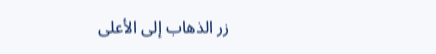زر الذهاب إلى الأعلى